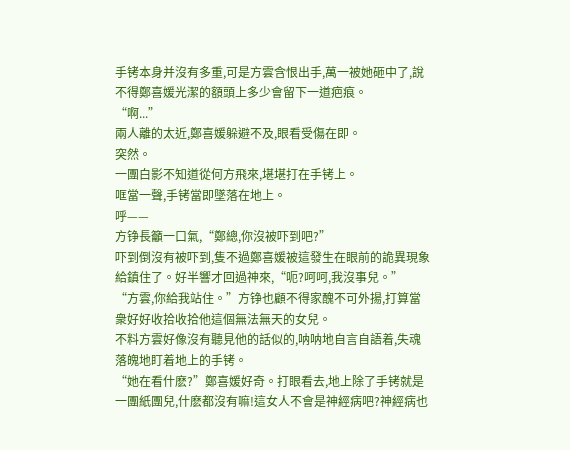手铐本身并沒有多重,可是方雲含恨出手,萬一被她砸中了,說不得鄭喜媛光潔的額頭上多少會留下一道疤痕。
“啊...”
兩人離的太近,鄭喜媛躲避不及,眼看受傷在即。
突然。
一團白影不知道從何方飛來,堪堪打在手铐上。
哐當一聲,手铐當即墜落在地上。
呼——
方铮長籲一口氣,“鄭總,你沒被吓到吧?”
吓到倒沒有被吓到,隻不過鄭喜媛被這發生在眼前的詭異現象給鎮住了。好半響才回過神來,“呃?呵呵,我沒事兒。”
“方雲,你給我站住。”方铮也顧不得家醜不可外揚,打算當衆好好收拾收拾他這個無法無天的女兒。
不料方雲好像沒有聽見他的話似的,呐呐地自言自語着,失魂落魄地盯着地上的手铐。
“她在看什麽?”鄭喜媛好奇。打眼看去,地上除了手铐就是一團紙團兒,什麽都沒有嘛!這女人不會是神經病吧?神經病也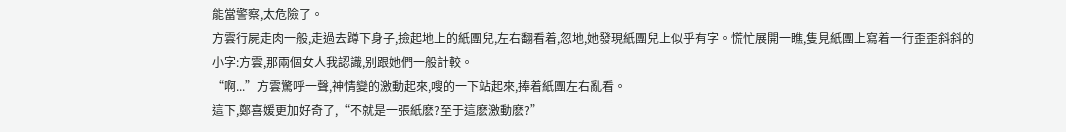能當警察,太危險了。
方雲行屍走肉一般,走過去蹲下身子,撿起地上的紙團兒,左右翻看着,忽地,她發現紙團兒上似乎有字。慌忙展開一瞧,隻見紙團上寫着一行歪歪斜斜的小字:方雲,那兩個女人我認識,别跟她們一般計較。
“啊...”方雲驚呼一聲,神情變的激動起來,嗖的一下站起來,捧着紙團左右亂看。
這下,鄭喜媛更加好奇了,“不就是一張紙麽?至于這麽激動麽?”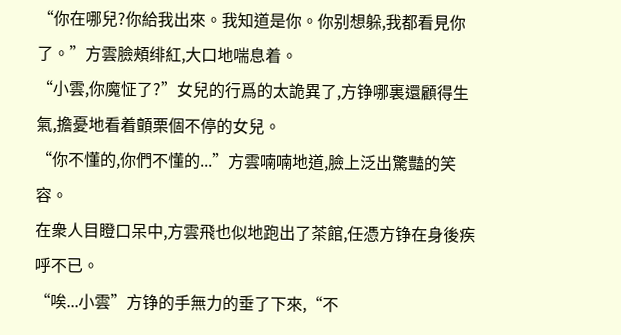“你在哪兒?你給我出來。我知道是你。你别想躲,我都看見你了。”方雲臉頰绯紅,大口地喘息着。
“小雲,你魔怔了?”女兒的行爲的太詭異了,方铮哪裏還顧得生氣,擔憂地看着顫栗個不停的女兒。
“你不懂的,你們不懂的...”方雲喃喃地道,臉上泛出驚豔的笑容。
在衆人目瞪口呆中,方雲飛也似地跑出了茶館,任憑方铮在身後疾呼不已。
“唉...小雲”方铮的手無力的垂了下來,“不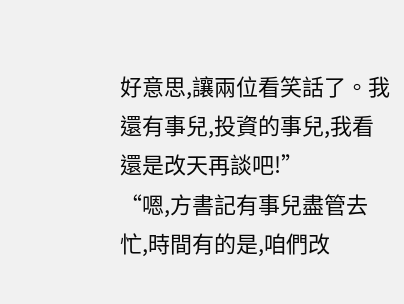好意思,讓兩位看笑話了。我還有事兒,投資的事兒,我看還是改天再談吧!”
“嗯,方書記有事兒盡管去忙,時間有的是,咱們改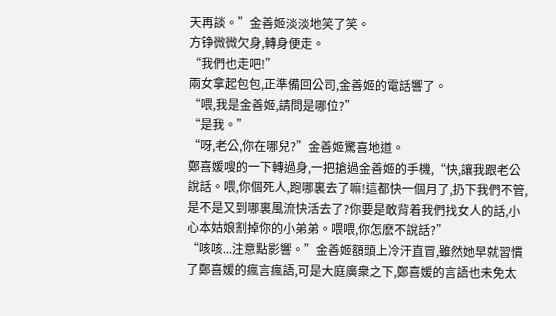天再談。”金善姬淡淡地笑了笑。
方铮微微欠身,轉身便走。
“我們也走吧!”
兩女拿起包包,正準備回公司,金善姬的電話響了。
“喂,我是金善姬,請問是哪位?”
“是我。”
“呀,老公,你在哪兒?”金善姬驚喜地道。
鄭喜媛嗖的一下轉過身,一把搶過金善姬的手機,“快,讓我跟老公說話。喂,你個死人,跑哪裏去了嘛!這都快一個月了,扔下我們不管,是不是又到哪裏風流快活去了?你要是敢背着我們找女人的話,小心本姑娘割掉你的小弟弟。喂喂,你怎麽不說話?”
“咳咳...注意點影響。”金善姬額頭上冷汗直冒,雖然她早就習慣了鄭喜媛的瘋言瘋語,可是大庭廣衆之下,鄭喜媛的言語也未免太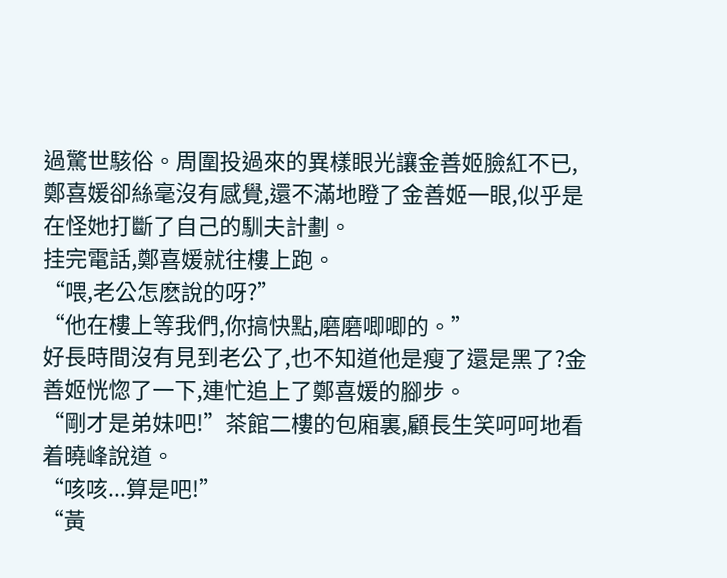過驚世駭俗。周圍投過來的異樣眼光讓金善姬臉紅不已,鄭喜媛卻絲毫沒有感覺,還不滿地瞪了金善姬一眼,似乎是在怪她打斷了自己的馴夫計劃。
挂完電話,鄭喜媛就往樓上跑。
“喂,老公怎麽說的呀?”
“他在樓上等我們,你搞快點,磨磨唧唧的。”
好長時間沒有見到老公了,也不知道他是瘦了還是黑了?金善姬恍惚了一下,連忙追上了鄭喜媛的腳步。
“剛才是弟妹吧!”茶館二樓的包廂裏,顧長生笑呵呵地看着曉峰說道。
“咳咳...算是吧!”
“黃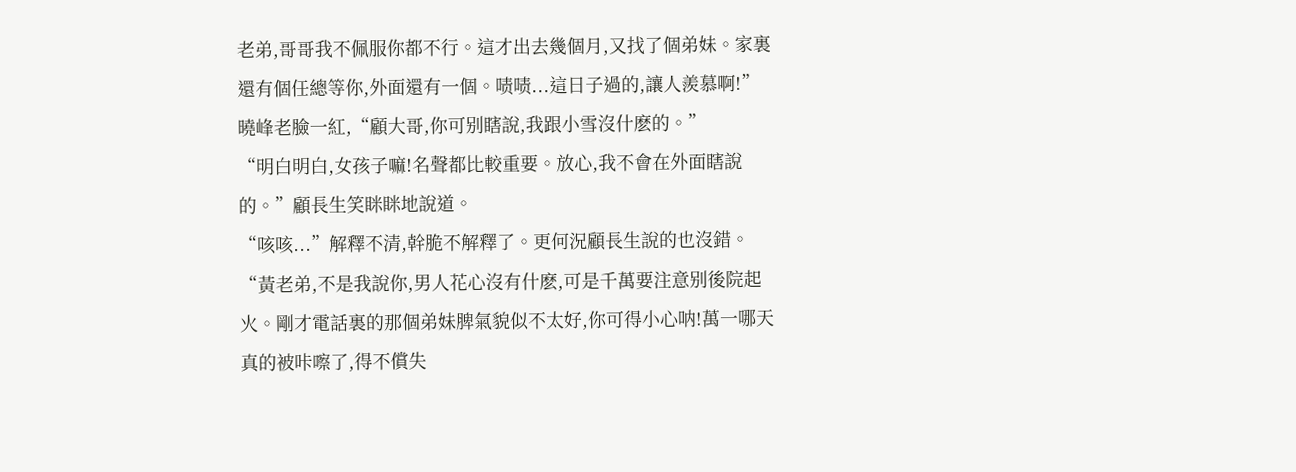老弟,哥哥我不佩服你都不行。這才出去幾個月,又找了個弟妹。家裏還有個任總等你,外面還有一個。啧啧...這日子過的,讓人羨慕啊!”
曉峰老臉一紅,“顧大哥,你可别瞎說,我跟小雪沒什麽的。”
“明白明白,女孩子嘛!名聲都比較重要。放心,我不會在外面瞎說的。”顧長生笑眯眯地說道。
“咳咳...”解釋不清,幹脆不解釋了。更何況顧長生說的也沒錯。
“黃老弟,不是我說你,男人花心沒有什麽,可是千萬要注意别後院起火。剛才電話裏的那個弟妹脾氣貌似不太好,你可得小心呐!萬一哪天真的被咔嚓了,得不償失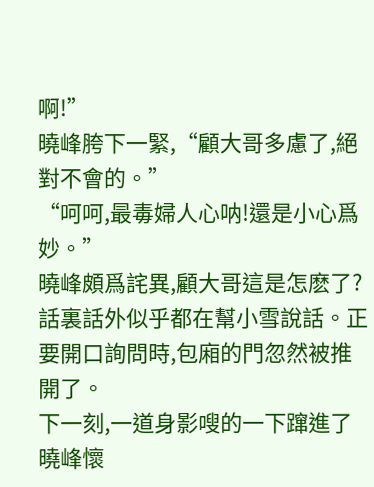啊!”
曉峰胯下一緊,“顧大哥多慮了,絕對不會的。”
“呵呵,最毒婦人心呐!還是小心爲妙。”
曉峰頗爲詫異,顧大哥這是怎麽了?話裏話外似乎都在幫小雪說話。正要開口詢問時,包廂的門忽然被推開了。
下一刻,一道身影嗖的一下蹿進了曉峰懷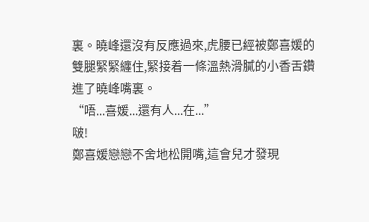裏。曉峰還沒有反應過來,虎腰已經被鄭喜媛的雙腿緊緊纏住,緊接着一條溫熱滑膩的小香舌鑽進了曉峰嘴裏。
“唔...喜媛...還有人...在...”
啵!
鄭喜媛戀戀不舍地松開嘴,這會兒才發現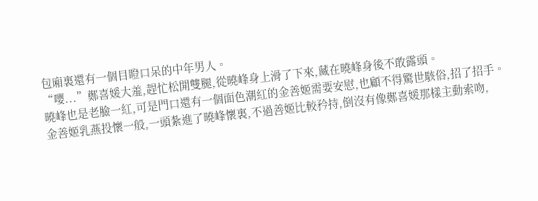包廂裏還有一個目瞪口呆的中年男人。
“嘤...”鄭喜媛大羞,趕忙松開雙腿,從曉峰身上滑了下來,藏在曉峰身後不敢露頭。
曉峰也是老臉一紅,可是門口還有一個面色潮紅的金善姬需要安慰,也顧不得驚世駭俗,招了招手。
金善姬乳燕投懷一般,一頭紮進了曉峰懷裏,不過善姬比較矜持,倒沒有像鄭喜媛那樣主動索吻,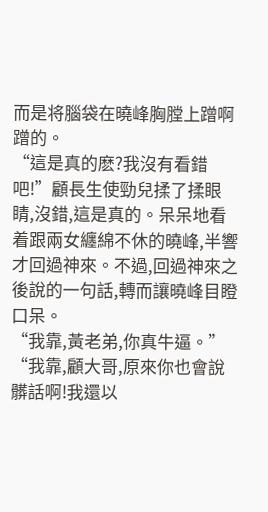而是将腦袋在曉峰胸膛上蹭啊蹭的。
“這是真的麽?我沒有看錯吧!”顧長生使勁兒揉了揉眼睛,沒錯,這是真的。呆呆地看着跟兩女纏綿不休的曉峰,半響才回過神來。不過,回過神來之後說的一句話,轉而讓曉峰目瞪口呆。
“我靠,黃老弟,你真牛逼。”
“我靠,顧大哥,原來你也會說髒話啊!我還以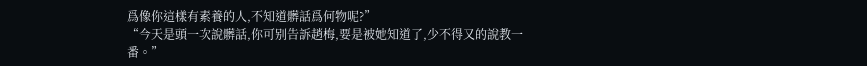爲像你這樣有素養的人,不知道髒話爲何物呢?”
“今天是頭一次說髒話,你可别告訴趙梅,要是被她知道了,少不得又的說教一番。”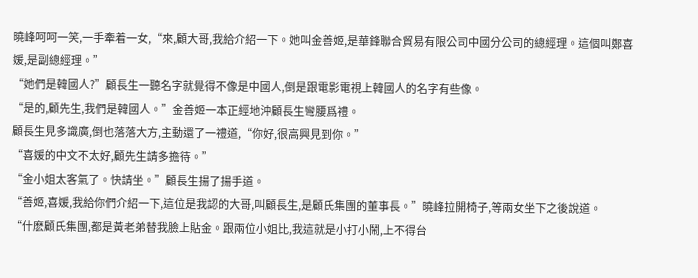曉峰呵呵一笑,一手牽着一女,“來,顧大哥,我給介紹一下。她叫金善姬,是華鋒聯合貿易有限公司中國分公司的總經理。這個叫鄭喜媛,是副總經理。”
“她們是韓國人?”顧長生一聽名字就覺得不像是中國人,倒是跟電影電視上韓國人的名字有些像。
“是的,顧先生,我們是韓國人。”金善姬一本正經地沖顧長生彎腰爲禮。
顧長生見多識廣,倒也落落大方,主動還了一禮道,“你好,很高興見到你。”
“喜媛的中文不太好,顧先生請多擔待。”
“金小姐太客氣了。快請坐。”顧長生揚了揚手道。
“善姬,喜媛,我給你們介紹一下,這位是我認的大哥,叫顧長生,是顧氏集團的董事長。”曉峰拉開椅子,等兩女坐下之後說道。
“什麽顧氏集團,都是黃老弟替我臉上貼金。跟兩位小姐比,我這就是小打小鬧,上不得台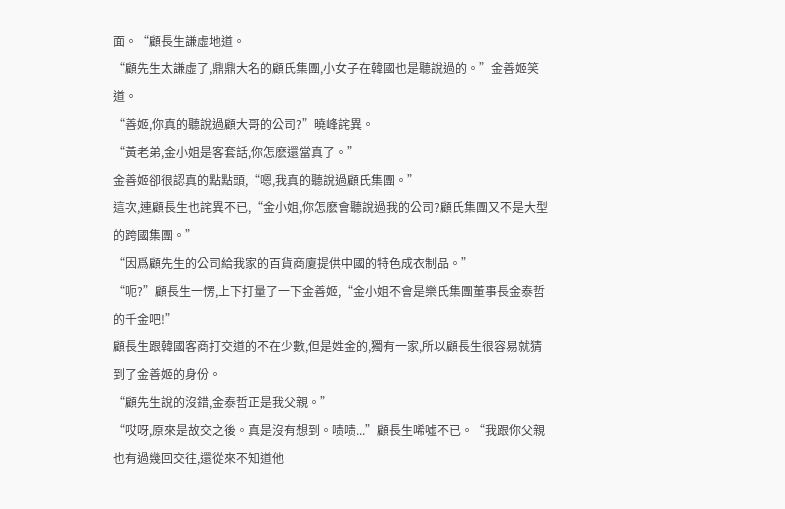面。“顧長生謙虛地道。
“顧先生太謙虛了,鼎鼎大名的顧氏集團,小女子在韓國也是聽說過的。”金善姬笑道。
“善姬,你真的聽說過顧大哥的公司?”曉峰詫異。
“黃老弟,金小姐是客套話,你怎麽還當真了。”
金善姬卻很認真的點點頭,“嗯,我真的聽說過顧氏集團。”
這次,連顧長生也詫異不已,“金小姐,你怎麽會聽說過我的公司?顧氏集團又不是大型的跨國集團。”
“因爲顧先生的公司給我家的百貨商廈提供中國的特色成衣制品。”
“呃?”顧長生一愣,上下打量了一下金善姬,“金小姐不會是樂氏集團董事長金泰哲的千金吧!”
顧長生跟韓國客商打交道的不在少數,但是姓金的,獨有一家,所以顧長生很容易就猜到了金善姬的身份。
“顧先生說的沒錯,金泰哲正是我父親。”
“哎呀,原來是故交之後。真是沒有想到。啧啧...”顧長生唏噓不已。“我跟你父親也有過幾回交往,還從來不知道他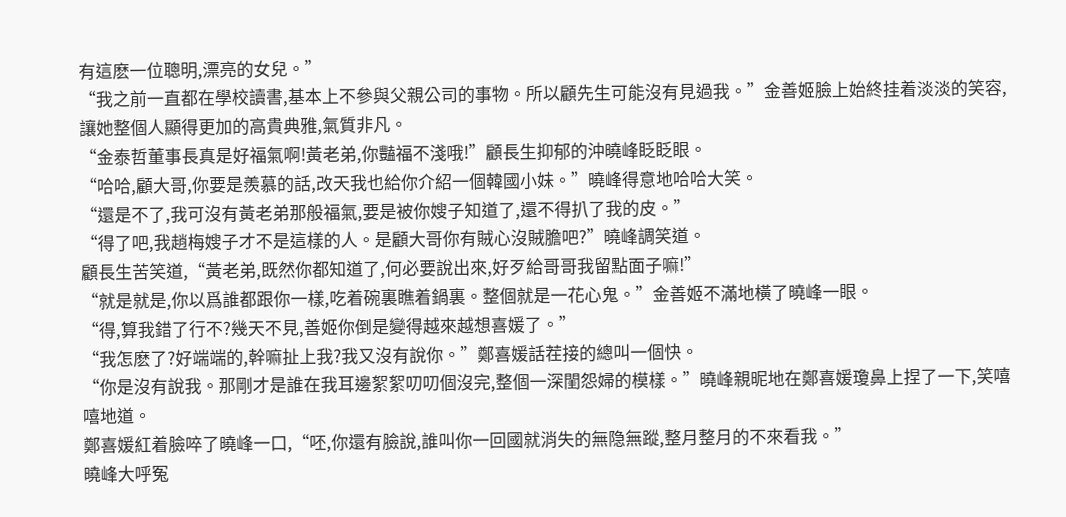有這麽一位聰明,漂亮的女兒。”
“我之前一直都在學校讀書,基本上不參與父親公司的事物。所以顧先生可能沒有見過我。”金善姬臉上始終挂着淡淡的笑容,讓她整個人顯得更加的高貴典雅,氣質非凡。
“金泰哲董事長真是好福氣啊!黃老弟,你豔福不淺哦!”顧長生抑郁的沖曉峰眨眨眼。
“哈哈,顧大哥,你要是羨慕的話,改天我也給你介紹一個韓國小妹。”曉峰得意地哈哈大笑。
“還是不了,我可沒有黃老弟那般福氣,要是被你嫂子知道了,還不得扒了我的皮。”
“得了吧,我趙梅嫂子才不是這樣的人。是顧大哥你有賊心沒賊膽吧?”曉峰調笑道。
顧長生苦笑道,“黃老弟,既然你都知道了,何必要說出來,好歹給哥哥我留點面子嘛!”
“就是就是,你以爲誰都跟你一樣,吃着碗裏瞧着鍋裏。整個就是一花心鬼。”金善姬不滿地橫了曉峰一眼。
“得,算我錯了行不?幾天不見,善姬你倒是變得越來越想喜媛了。”
“我怎麽了?好端端的,幹嘛扯上我?我又沒有說你。”鄭喜媛話茬接的總叫一個快。
“你是沒有說我。那剛才是誰在我耳邊絮絮叨叨個沒完,整個一深閨怨婦的模樣。”曉峰親昵地在鄭喜媛瓊鼻上捏了一下,笑嘻嘻地道。
鄭喜媛紅着臉啐了曉峰一口,“呸,你還有臉說,誰叫你一回國就消失的無隐無蹤,整月整月的不來看我。”
曉峰大呼冤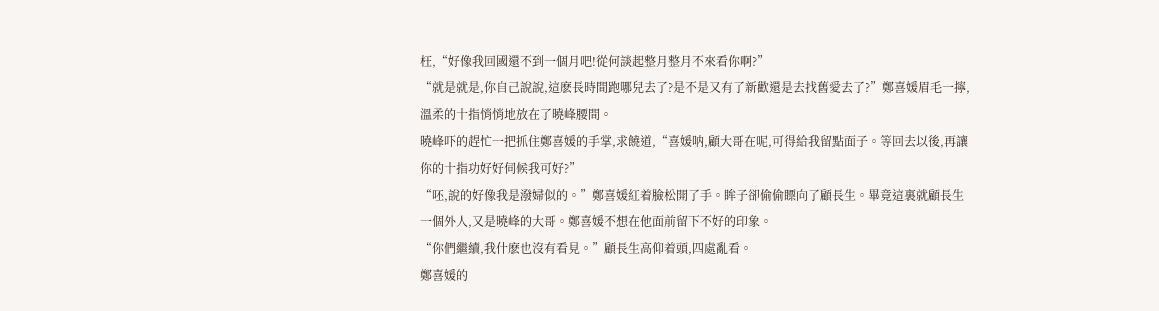枉,“好像我回國還不到一個月吧!從何談起整月整月不來看你啊?”
“就是就是,你自己說說,這麽長時間跑哪兒去了?是不是又有了新歡還是去找舊愛去了?”鄭喜媛眉毛一擰,溫柔的十指悄悄地放在了曉峰腰間。
曉峰吓的趕忙一把抓住鄭喜媛的手掌,求饒道,“喜媛呐,顧大哥在呢,可得給我留點面子。等回去以後,再讓你的十指功好好伺候我可好?”
“呸,說的好像我是潑婦似的。”鄭喜媛紅着臉松開了手。眸子卻偷偷瞟向了顧長生。畢竟這裏就顧長生一個外人,又是曉峰的大哥。鄭喜媛不想在他面前留下不好的印象。
“你們繼續,我什麽也沒有看見。”顧長生高仰着頭,四處亂看。
鄭喜媛的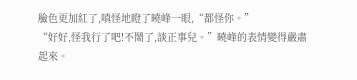臉色更加紅了,嗔怪地瞪了曉峰一眼,“都怪你。”
“好好,怪我行了吧!不鬧了,談正事兒。”曉峰的表情變得嚴肅起來。